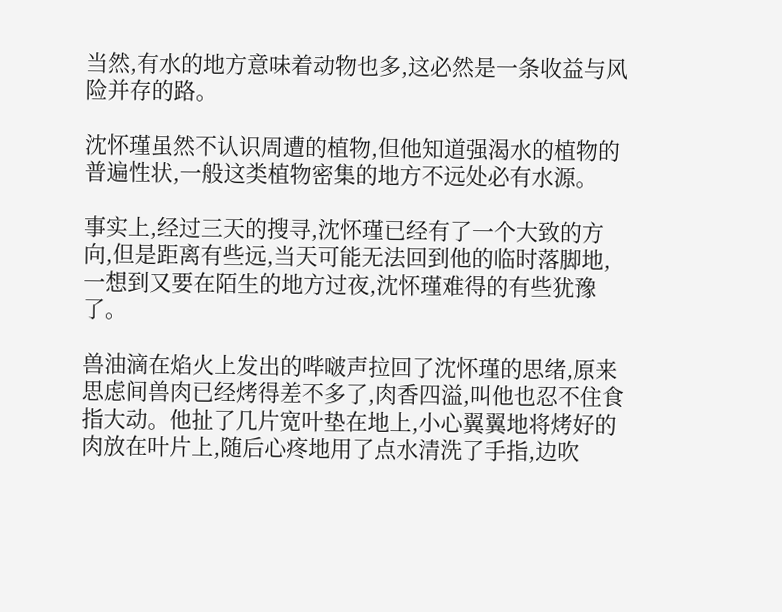当然,有水的地方意味着动物也多,这必然是一条收益与风险并存的路。

沈怀瑾虽然不认识周遭的植物,但他知道强渴水的植物的普遍性状,一般这类植物密集的地方不远处必有水源。

事实上,经过三天的搜寻,沈怀瑾已经有了一个大致的方向,但是距离有些远,当天可能无法回到他的临时落脚地,一想到又要在陌生的地方过夜,沈怀瑾难得的有些犹豫了。

兽油滴在焰火上发出的哔啵声拉回了沈怀瑾的思绪,原来思虑间兽肉已经烤得差不多了,肉香四溢,叫他也忍不住食指大动。他扯了几片宽叶垫在地上,小心翼翼地将烤好的肉放在叶片上,随后心疼地用了点水清洗了手指,边吹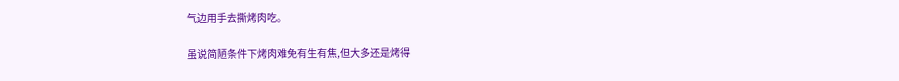气边用手去撕烤肉吃。

虽说简陋条件下烤肉难免有生有焦,但大多还是烤得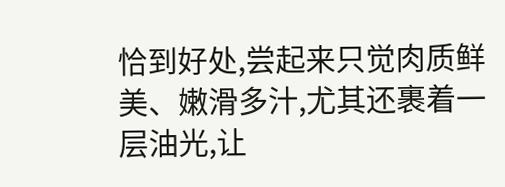恰到好处,尝起来只觉肉质鲜美、嫩滑多汁,尤其还裹着一层油光,让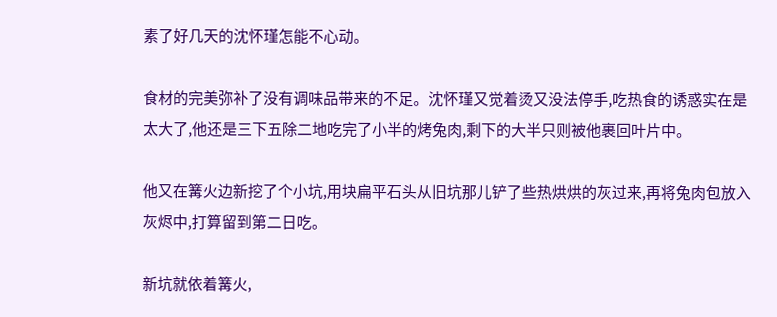素了好几天的沈怀瑾怎能不心动。

食材的完美弥补了没有调味品带来的不足。沈怀瑾又觉着烫又没法停手,吃热食的诱惑实在是太大了,他还是三下五除二地吃完了小半的烤兔肉,剩下的大半只则被他裹回叶片中。

他又在篝火边新挖了个小坑,用块扁平石头从旧坑那儿铲了些热烘烘的灰过来,再将兔肉包放入灰烬中,打算留到第二日吃。

新坑就依着篝火,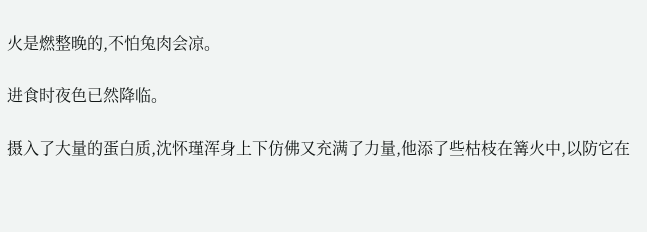火是燃整晚的,不怕兔肉会凉。

进食时夜色已然降临。

摄入了大量的蛋白质,沈怀瑾浑身上下仿佛又充满了力量,他添了些枯枝在篝火中,以防它在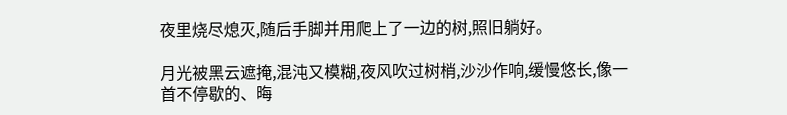夜里烧尽熄灭,随后手脚并用爬上了一边的树,照旧躺好。

月光被黑云遮掩,混沌又模糊,夜风吹过树梢,沙沙作响,缓慢悠长,像一首不停歇的、晦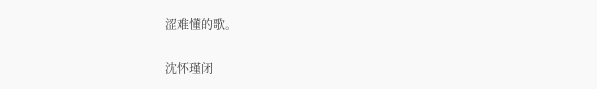涩难懂的歌。

沈怀瑾闭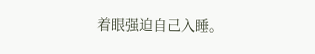着眼强迫自己入睡。